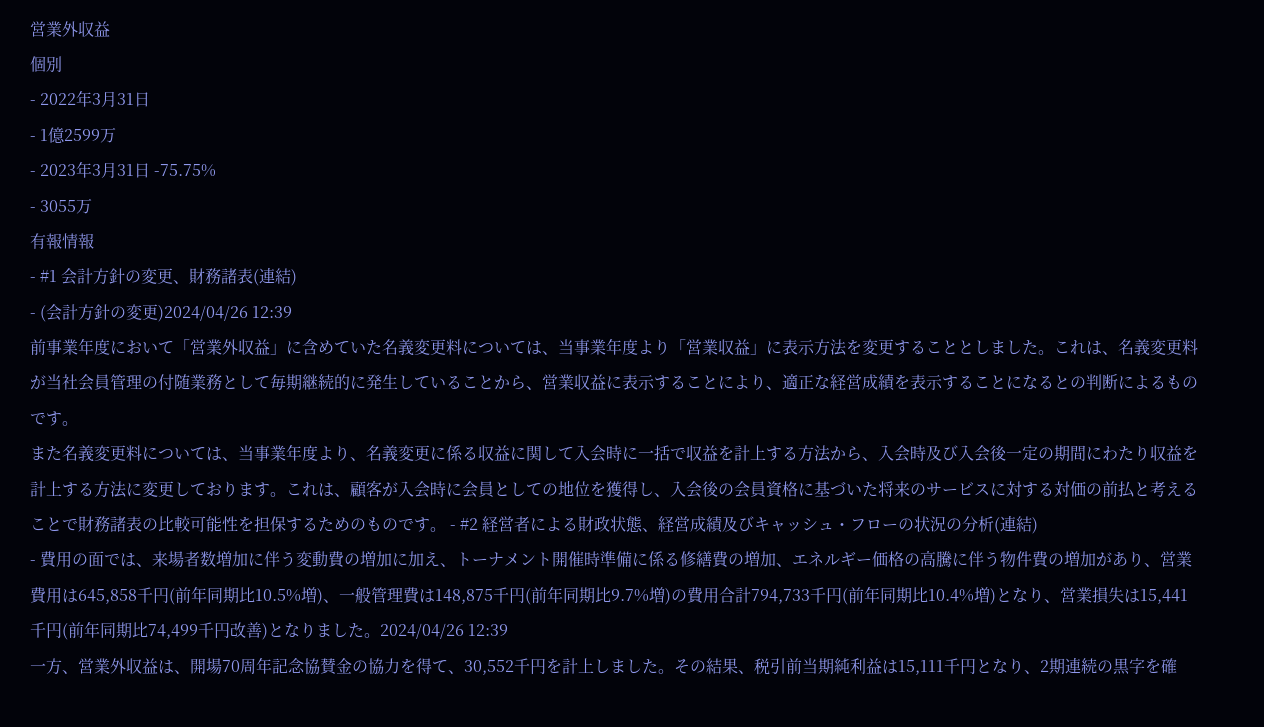営業外収益
個別
- 2022年3月31日
- 1億2599万
- 2023年3月31日 -75.75%
- 3055万
有報情報
- #1 会計方針の変更、財務諸表(連結)
- (会計方針の変更)2024/04/26 12:39
前事業年度において「営業外収益」に含めていた名義変更料については、当事業年度より「営業収益」に表示方法を変更することとしました。これは、名義変更料が当社会員管理の付随業務として毎期継続的に発生していることから、営業収益に表示することにより、適正な経営成績を表示することになるとの判断によるものです。
また名義変更料については、当事業年度より、名義変更に係る収益に関して入会時に一括で収益を計上する方法から、入会時及び入会後一定の期間にわたり収益を計上する方法に変更しております。これは、顧客が入会時に会員としての地位を獲得し、入会後の会員資格に基づいた将来のサービスに対する対価の前払と考えることで財務諸表の比較可能性を担保するためのものです。 - #2 経営者による財政状態、経営成績及びキャッシュ・フローの状況の分析(連結)
- 費用の面では、来場者数増加に伴う変動費の増加に加え、トーナメント開催時準備に係る修繕費の増加、エネルギー価格の高騰に伴う物件費の増加があり、営業費用は645,858千円(前年同期比10.5%増)、一般管理費は148,875千円(前年同期比9.7%増)の費用合計794,733千円(前年同期比10.4%増)となり、営業損失は15,441千円(前年同期比74,499千円改善)となりました。2024/04/26 12:39
一方、営業外収益は、開場70周年記念協賛金の協力を得て、30,552千円を計上しました。その結果、税引前当期純利益は15,111千円となり、2期連続の黒字を確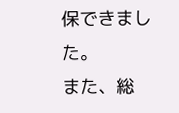保できました。
また、総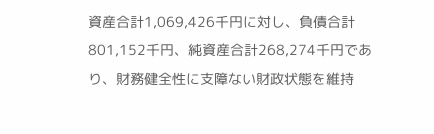資産合計1,069,426千円に対し、負債合計801,152千円、純資産合計268,274千円であり、財務健全性に支障ない財政状態を維持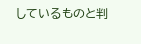しているものと判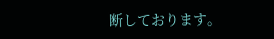断しております。